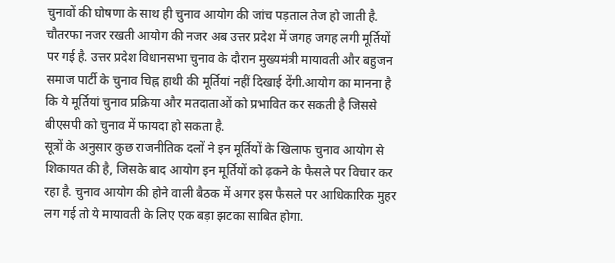चुनावों की घोषणा के साथ ही चुनाव आयोग की जांच पड़ताल तेज हो जाती है. चौतरफा नजर रखती आयोग की नजर अब उत्तर प्रदेश में जगह जगह लगी मूर्तियों पर गई है. उत्तर प्रदेश विधानसभा चुनाव के दौरान मुख्यमंत्री मायावती और बहुजन समाज पार्टी के चुनाव चिह्न हाथी की मूर्तियां नहीं दिखाई देंगी.आयोग का मानना है कि ये मूर्तियां चुनाव प्रक्रिया और मतदाताओं को प्रभावित कर सकती है जिससे बीएसपी को चुनाव में फायदा हो सकता है.
सूत्रों के अनुसार कुछ राजनीतिक दलों ने इन मूर्तियों के खिलाफ चुनाव आयोग से शिकायत की है, जिसके बाद आयोग इन मूर्तियों को ढ़कने के फैसले पर विचार कर रहा है. चुनाव आयोग की होने वाली बैठक में अगर इस फैसले पर आधिकारिक मुहर लग गई तो ये मायावती के लिए एक बड़ा झटका साबित होगा.